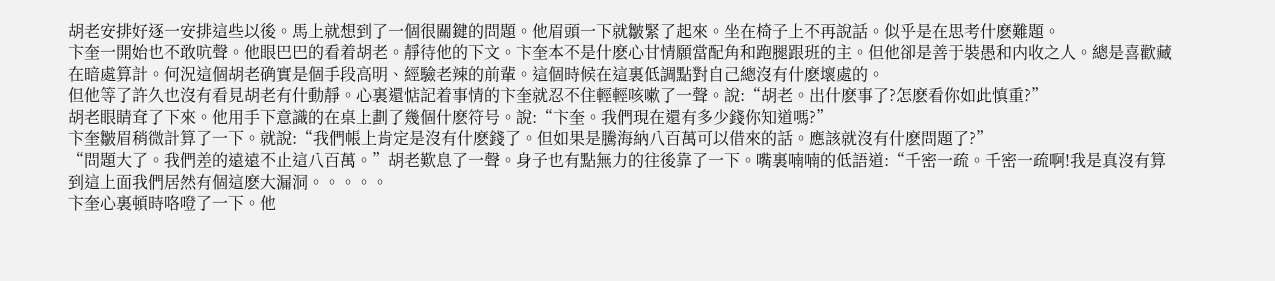胡老安排好逐一安排這些以後。馬上就想到了一個很關鍵的問題。他眉頭一下就皺緊了起來。坐在椅子上不再說話。似乎是在思考什麽難題。
卞奎一開始也不敢吭聲。他眼巴巴的看着胡老。靜待他的下文。卞奎本不是什麽心甘情願當配角和跑腿跟班的主。但他卻是善于裝愚和内收之人。總是喜歡藏在暗處算計。何況這個胡老确實是個手段高明、經驗老辣的前輩。這個時候在這裏低調點對自己總沒有什麽壞處的。
但他等了許久也沒有看見胡老有什動靜。心裏還惦記着事情的卞奎就忍不住輕輕咳嗽了一聲。說:“胡老。出什麽事了?怎麽看你如此慎重?”
胡老眼睛耷了下來。他用手下意識的在桌上劃了幾個什麽符号。說:“卞奎。我們現在還有多少錢你知道嗎?”
卞奎皺眉稍微計算了一下。就說:“我們帳上肯定是沒有什麽錢了。但如果是騰海納八百萬可以借來的話。應該就沒有什麽問題了?”
“問題大了。我們差的遠遠不止這八百萬。”胡老歎息了一聲。身子也有點無力的往後靠了一下。嘴裏喃喃的低語道:“千密一疏。千密一疏啊!我是真沒有算到這上面我們居然有個這麽大漏洞。。。。。
卞奎心裏頓時咯噔了一下。他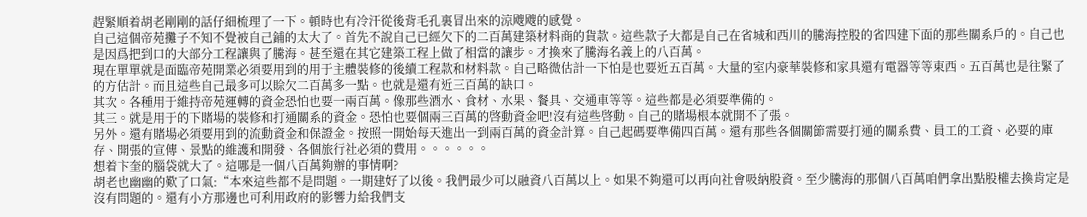趕緊順着胡老剛剛的話仔細梳理了一下。頓時也有冷汗從後背毛孔裏冒出來的涼飕飕的感覺。
自己這個帝苑攤子不知不覺被自己鋪的太大了。首先不說自己已經欠下的二百萬建築材料商的貨款。這些款子大都是自己在省城和西川的騰海控股的省四建下面的那些關系戶的。自己也是因爲把到口的大部分工程讓與了騰海。甚至還在其它建築工程上做了相當的讓步。才換來了騰海名義上的八百萬。
現在單單就是面臨帝苑開業必須要用到的用于主體裝修的後續工程款和材料款。自己略微估計一下怕是也要近五百萬。大量的室内豪華裝修和家具還有電器等等東西。五百萬也是往緊了的方估計。而且這些自己最多可以賒欠二百萬多一點。也就是還有近三百萬的缺口。
其次。各種用于維持帝苑運轉的資金恐怕也要一兩百萬。像那些酒水、食材、水果、餐具、交通車等等。這些都是必須要準備的。
其三。就是用于的下賭場的裝修和打通關系的資金。恐怕也要個兩三百萬的啓動資金吧!沒有這些啓動。自己的賭場根本就開不了張。
另外。還有賭場必須要用到的流動資金和保證金。按照一開始每天進出一到兩百萬的資金計算。自己起碼要準備四百萬。還有那些各個關節需要打通的關系費、員工的工資、必要的庫存、開張的宣傳、景點的維護和開發、各個旅行社必須的費用。。。。。。
想着卞奎的腦袋就大了。這哪是一個八百萬夠辦的事情啊?
胡老也幽幽的歎了口氣:“本來這些都不是問題。一期建好了以後。我們最少可以融資八百萬以上。如果不夠還可以再向社會吸納股資。至少騰海的那個八百萬咱們拿出點股權去換肯定是沒有問題的。還有小方那邊也可利用政府的影響力給我們支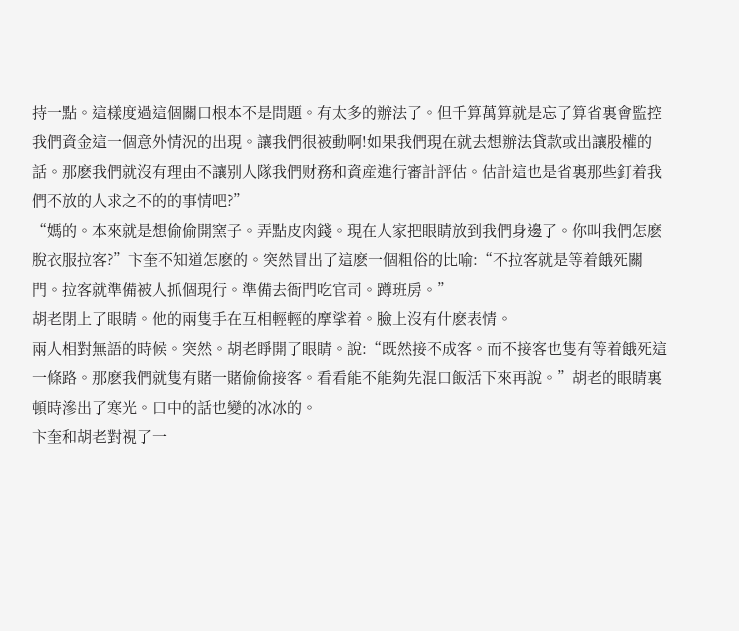持一點。這樣度過這個關口根本不是問題。有太多的辦法了。但千算萬算就是忘了算省裏會監控我們資金這一個意外情況的出現。讓我們很被動啊!如果我們現在就去想辦法貸款或出讓股權的話。那麽我們就沒有理由不讓别人隊我們财務和資産進行審計評估。估計這也是省裏那些釘着我們不放的人求之不的的事情吧?”
“媽的。本來就是想偷偷開窯子。弄點皮肉錢。現在人家把眼睛放到我們身邊了。你叫我們怎麽脫衣服拉客?”卞奎不知道怎麽的。突然冒出了這麽一個粗俗的比喻:“不拉客就是等着餓死關門。拉客就準備被人抓個現行。準備去衙門吃官司。蹲班房。”
胡老閉上了眼睛。他的兩隻手在互相輕輕的摩挲着。臉上沒有什麽表情。
兩人相對無語的時候。突然。胡老睜開了眼睛。說:“既然接不成客。而不接客也隻有等着餓死這一條路。那麽我們就隻有賭一賭偷偷接客。看看能不能夠先混口飯活下來再說。”胡老的眼睛裏頓時滲出了寒光。口中的話也變的冰冰的。
卞奎和胡老對視了一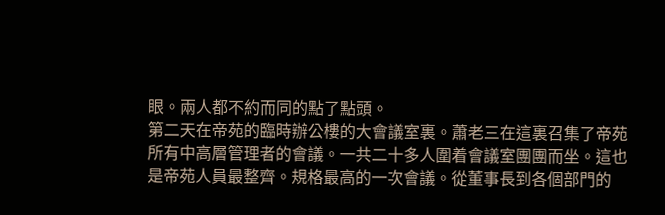眼。兩人都不約而同的點了點頭。
第二天在帝苑的臨時辦公樓的大會議室裏。蕭老三在這裏召集了帝苑所有中高層管理者的會議。一共二十多人圍着會議室團團而坐。這也是帝苑人員最整齊。規格最高的一次會議。從董事長到各個部門的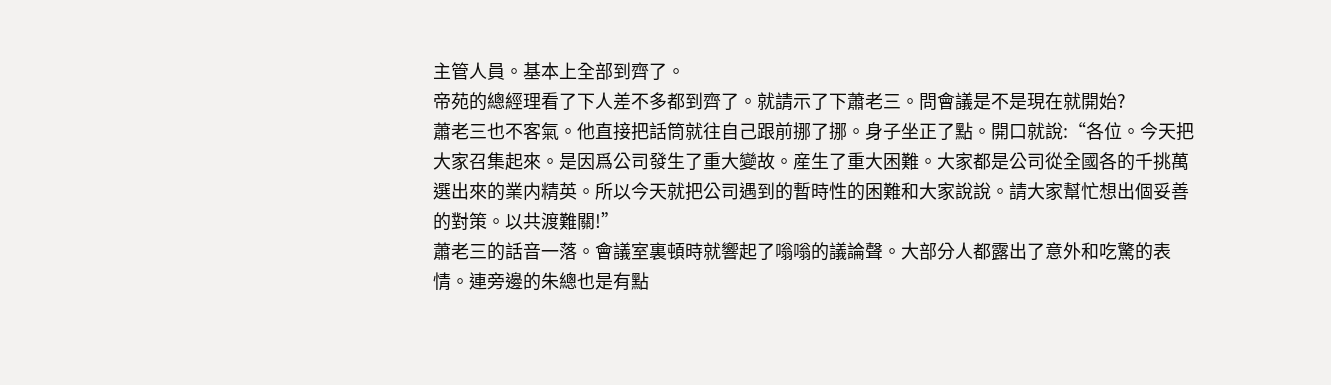主管人員。基本上全部到齊了。
帝苑的總經理看了下人差不多都到齊了。就請示了下蕭老三。問會議是不是現在就開始?
蕭老三也不客氣。他直接把話筒就往自己跟前挪了挪。身子坐正了點。開口就說:“各位。今天把大家召集起來。是因爲公司發生了重大變故。産生了重大困難。大家都是公司從全國各的千挑萬選出來的業内精英。所以今天就把公司遇到的暫時性的困難和大家說說。請大家幫忙想出個妥善的對策。以共渡難關!”
蕭老三的話音一落。會議室裏頓時就響起了嗡嗡的議論聲。大部分人都露出了意外和吃驚的表情。連旁邊的朱總也是有點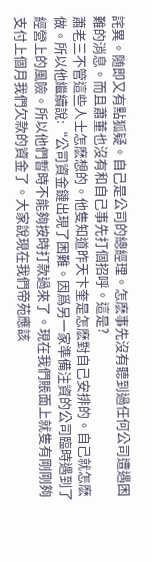詫異。随即又有點狐疑。自己是公司的總經理。怎麽事先沒有聽到過任何公司遭遇困難的消息。而且蕭董也沒有和自己事先打個招呼。這是?
蕭老三不管這些人士怎麽想的。他隻知道昨天卞奎是怎麽對自己安排的。自己就怎麽做。所以他繼續說:“公司資金鏈出現了困難。因爲另一家準備注資的公司臨時遇到了經營上的風險。所以他們暫時不能夠按時打款過來了。現在我們賬面上就隻有剛剛夠支付上個月我們欠款的資金了。大家說現在我們帝苑應該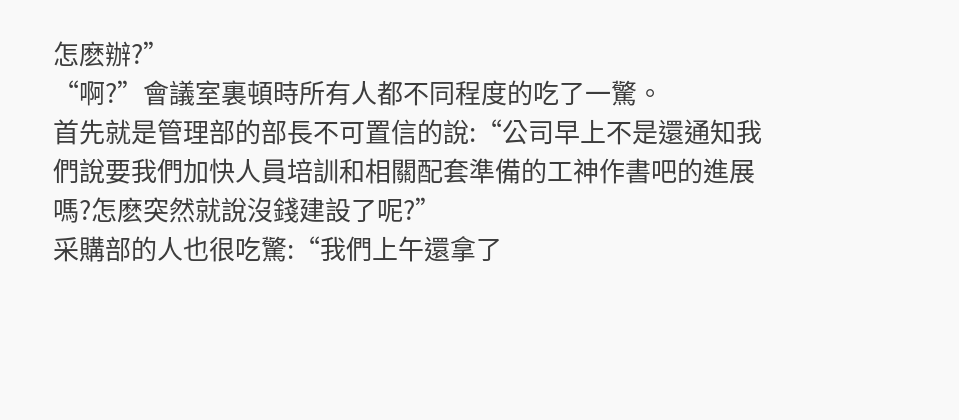怎麽辦?”
“啊?”會議室裏頓時所有人都不同程度的吃了一驚。
首先就是管理部的部長不可置信的說:“公司早上不是還通知我們說要我們加快人員培訓和相關配套準備的工神作書吧的進展嗎?怎麽突然就說沒錢建設了呢?”
采購部的人也很吃驚:“我們上午還拿了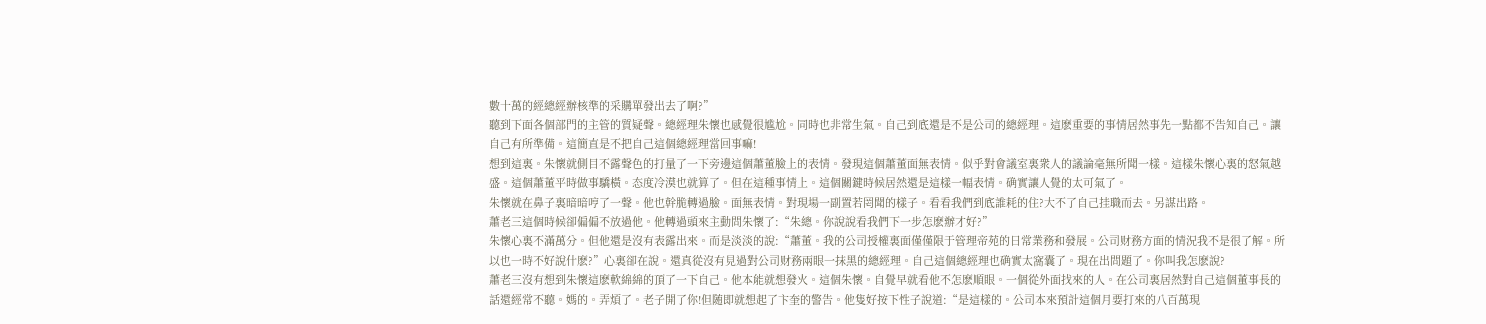數十萬的經總經辦核準的采購單發出去了啊?”
聽到下面各個部門的主管的質疑聲。總經理朱懷也感覺很尴尬。同時也非常生氣。自己到底還是不是公司的總經理。這麽重要的事情居然事先一點都不告知自己。讓自己有所準備。這簡直是不把自己這個總經理當回事嘛!
想到這裏。朱懷就側目不露聲色的打量了一下旁邊這個蕭董臉上的表情。發現這個蕭董面無表情。似乎對會議室裏衆人的議論毫無所聞一樣。這樣朱懷心裏的怒氣越盛。這個蕭董平時做事驕橫。态度冷漠也就算了。但在這種事情上。這個關鍵時候居然還是這樣一幅表情。确實讓人覺的太可氣了。
朱懷就在鼻子裏暗暗哼了一聲。他也幹脆轉過臉。面無表情。對現場一副置若罔聞的樣子。看看我們到底誰耗的住?大不了自己挂職而去。另謀出路。
蕭老三這個時候卻偏偏不放過他。他轉過頭來主動問朱懷了:“朱總。你說說看我們下一步怎麽辦才好?”
朱懷心裏不滿萬分。但他還是沒有表露出來。而是淡淡的說:“蕭董。我的公司授權裏面僅僅限于管理帝苑的日常業務和發展。公司财務方面的情況我不是很了解。所以也一時不好說什麽?”心裏卻在說。還真從沒有見過對公司财務兩眼一抹黑的總經理。自己這個總經理也确實太窩囊了。現在出問題了。你叫我怎麽說?
蕭老三沒有想到朱懷這麽軟綿綿的頂了一下自己。他本能就想發火。這個朱懷。自覺早就看他不怎麽順眼。一個從外面找來的人。在公司裏居然對自己這個董事長的話還經常不聽。媽的。弄煩了。老子開了你!但随即就想起了卞奎的警告。他隻好按下性子說道:“是這樣的。公司本來預計這個月要打來的八百萬現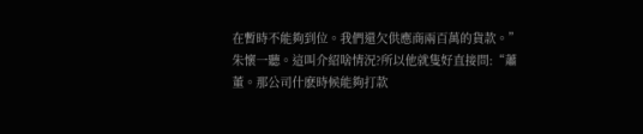在暫時不能夠到位。我們還欠供應商兩百萬的貨款。”
朱懷一聽。這叫介紹啥情況?所以他就隻好直接問:“蕭董。那公司什麽時候能夠打款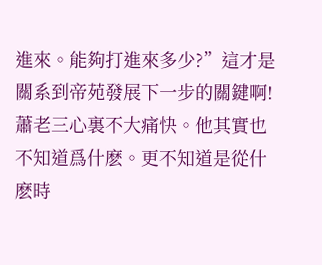進來。能夠打進來多少?”這才是關系到帝苑發展下一步的關鍵啊!
蕭老三心裏不大痛快。他其實也不知道爲什麽。更不知道是從什麽時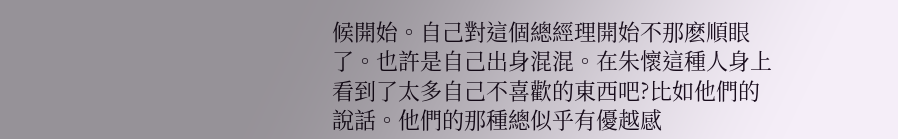候開始。自己對這個總經理開始不那麽順眼了。也許是自己出身混混。在朱懷這種人身上看到了太多自己不喜歡的東西吧?比如他們的說話。他們的那種總似乎有優越感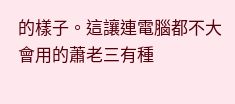的樣子。這讓連電腦都不大會用的蕭老三有種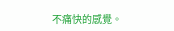不痛快的感覺。